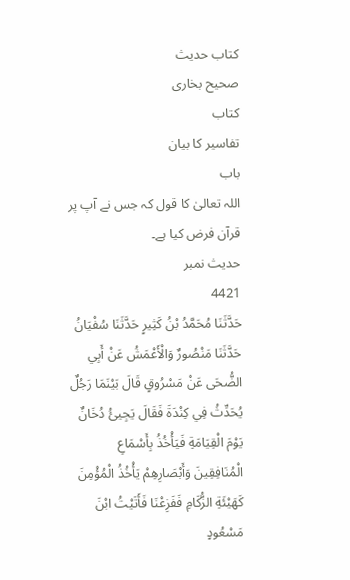کتاب حدیث
صحیح بخاری
کتاب
تفاسیر کا بیان
باب
اللہ تعالیٰ کا قول کہ جس نے آپ پر قرآن فرض کیا ہے۔
حدیث نمبر
4421
حَدَّثَنَا مُحَمَّدُ بْنُ کَثِيرٍ حَدَّثَنَا سُفْيَانُ حَدَّثَنَا مَنْصُورٌ وَالْأَعْمَشُ عَنْ أَبِي الضُّحَی عَنْ مَسْرُوقٍ قَالَ بَيْنَمَا رَجُلٌ يُحَدِّثُ فِي کِنْدَةَ فَقَالَ يَجِيئُ دُخَانٌ يَوْمَ الْقِيَامَةِ فَيَأْخُذُ بِأَسْمَاعِ الْمُنَافِقِينَ وَأَبْصَارِهِمْ يَأْخُذُ الْمُؤْمِنَ کَهَيْئَةِ الزُّکَامِ فَفَزِعْنَا فَأَتَيْتُ ابْنَ مَسْعُودٍ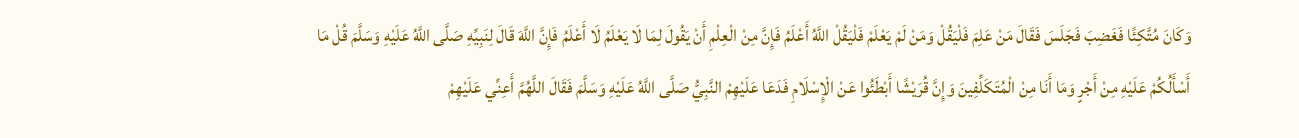وَکَانَ مُتَّکِئًا فَغَضِبَ فَجَلَسَ فَقَالَ مَنْ عَلِمَ فَلْيَقُلْ وَمَنْ لَمْ يَعْلَمْ فَلْيَقُلْ اللَّهُ أَعْلَمُ فَإِنَّ مِنْ الْعِلْمِ أَنْ يَقُولَ لِمَا لَا يَعْلَمُ لَا أَعْلَمُ فَإِنَّ اللَّهَ قَالَ لِنَبِيِّهِ صَلَّی اللَّهُ عَلَيْهِ وَسَلَّمَ قُلْ مَا أَسْأَلُکُمْ عَلَيْهِ مِنْ أَجْرٍ وَمَا أَنَا مِنْ الْمُتَکَلِّفِينَ وَإِنَّ قُرَيْشًا أَبْطَئُوا عَنْ الْإِسْلَامِ فَدَعَا عَلَيْهِمْ النَّبِيُّ صَلَّی اللَّهُ عَلَيْهِ وَسَلَّمَ فَقَالَ اللَّهُمَّ أَعِنِّي عَلَيْهِمْ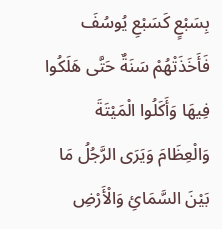بِسَبْعٍ کَسَبْعِ يُوسُفَ فَأَخَذَتْهُمْ سَنَةٌ حَتَّی هَلَکُوا فِيهَا وَأَکَلُوا الْمَيْتَةَ وَالْعِظَامَ وَيَرَی الرَّجُلُ مَا بَيْنَ السَّمَائِ وَالْأَرْضِ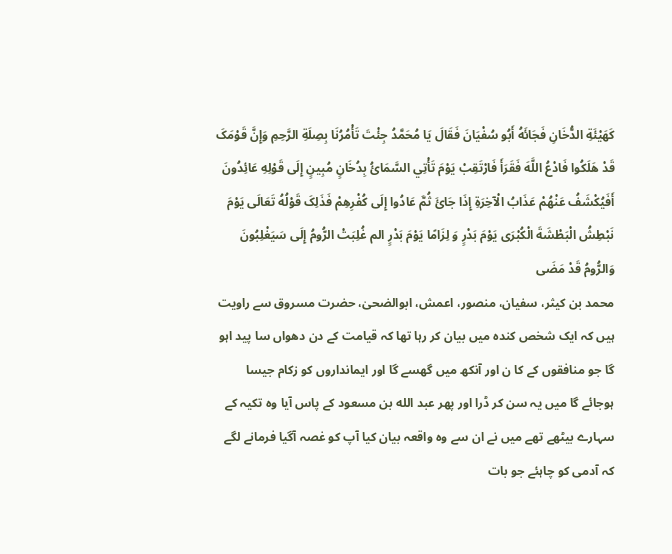کَهَيْئَةِ الدُّخَانِ فَجَائَهُ أَبُو سُفْيَانَ فَقَالَ يَا مُحَمَّدُ جِئْتَ تَأْمُرُنَا بِصِلَةِ الرَّحِمِ وَإِنَّ قَوْمَکَ قَدْ هَلَکُوا فَادْعُ اللَّهَ فَقَرَأَ فَارْتَقِبْ يَوْمَ تَأْتِي السَّمَائُ بِدُخَانٍ مُبِينٍ إِلَی قَوْلِهِ عَائِدُونَ أَفَيُکْشَفُ عَنْهُمْ عَذَابُ الْآخِرَةِ إِذَا جَائَ ثُمَّ عَادُوا إِلَی کُفْرِهِمْ فَذَلِکَ قَوْلُهُ تَعَالَی يَوْمَ نَبْطِشُ الْبَطْشَةَ الْکُبْرَی يَوْمَ بَدْرٍ وَ لِزَامًا يَوْمَ بَدْرٍ الم غُلِبَتْ الرُّومُ إِلَی سَيَغْلِبُونَ وَالرُّومُ قَدْ مَضَی
محمد بن کیثر، سفیان، منصور، اعمش، ابوالضحیٰ، حضرت مسروق سے راویت ہیں کہ ایک شخص کندہ میں بیان کر رہا تھا کہ قیامت کے دن دھواں سا پید اہو گا جو منافقوں کے کا ن اور آنکھ میں گھسے گا اور ایمانداروں کو زکام جیسا ہوجائے گا میں یہ سن کر ڈرا اور پھر عبد الله بن مسعود کے پاس آیا وہ تکیہ کے سہارے بیٹھے تھے میں نے ان سے وہ واقعہ بیان کیا آپ کو غصہ آگیا فرمانے لگے کہ آدمی کو چاہئے جو بات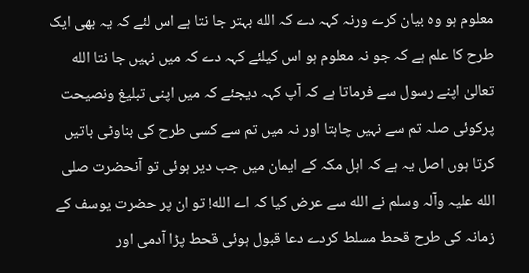معلوم ہو وہ بیان کرے ورنہ کہہ دے کہ الله بہتر جا نتا ہے اس لئے کہ یہ بھی ایک طرح کا علم ہے کہ جو نہ معلوم ہو اس کیلئے کہہ دے کہ میں نہیں جا نتا الله تعالیٰ اپنے رسول سے فرماتا ہے کہ آپ کہہ دیجئے کہ میں اپنی تبلیغ ونصیحت پرکوئی صلہ تم سے نہیں چاہتا اور نہ میں تم سے کسی طرح کی بناوٹی باتیں کرتا ہوں اصل یہ ہے کہ اہل مکہ کے ایمان میں جب دیر ہوئی تو آنحضرت صلی الله علیہ وآلہ وسلم نے الله سے عرض کیا کہ اے الله! تو ان پر حضرت یوسف کے زمانہ کی طرح قحط مسلط کردے دعا قبول ہوئی قحط پڑا آدمی اور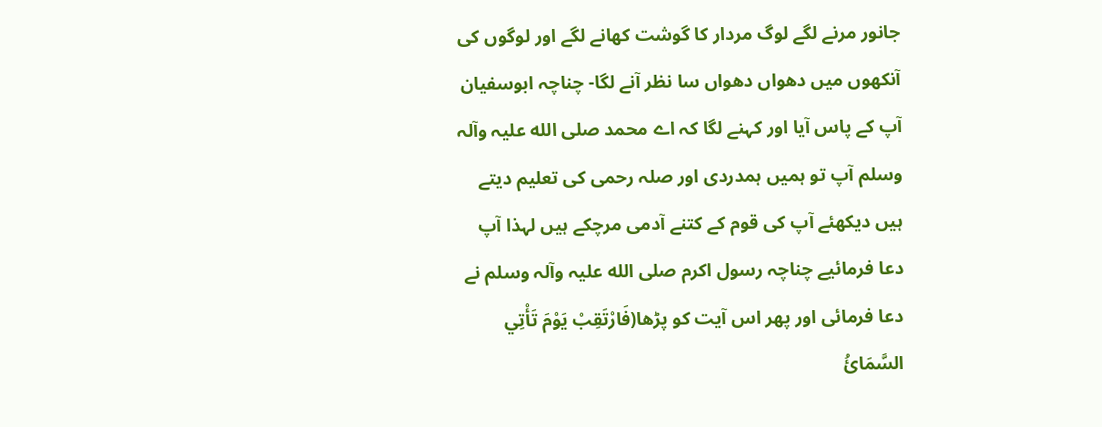جانور مرنے لگے لوگ مردار کا گوشت کھانے لگے اور لوگوں کی آنکھوں میں دھواں دھواں سا نظر آنے لگا- چناچہ ابوسفیان آپ کے پاس آیا اور کہنے لگا کہ اے محمد صلی الله علیہ وآلہ وسلم آپ تو ہمیں ہمدردی اور صلہ رحمی کی تعلیم دیتے ہیں دیکھئے آپ کی قوم کے کتنے آدمی مرچکے ہیں لہذا آپ دعا فرمائیے چناچہ رسول اکرم صلی الله علیہ وآلہ وسلم نے دعا فرمائی اور پھر اس آیت کو پڑھا(فَارْتَقِبْ يَوْمَ تَأْتِي السَّمَائُ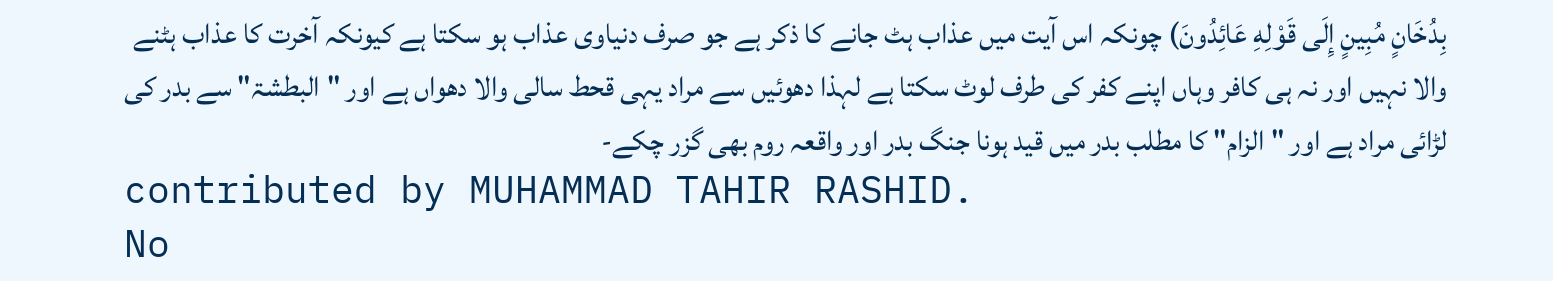بِدُخَانٍ مُبِينٍ إِلَی قَوْلِهِ عَائِدُونَ) چونکہ اس آیت میں عذاب ہٹ جانے کا ذکر ہے جو صرف دنیاوی عذاب ہو سکتا ہے کیونکہ آخرت کا عذاب ہٹنے والا نہیں اور نہ ہی کافر وہاں اپنے کفر کی طرف لوٹ سکتا ہے لہذا دھوئیں سے مراد یہی قحط سالی والا دھواں ہے اور "البطشۃ" سے بدر کی لڑائی مراد ہے اور "الزام" کا مطلب بدر میں قید ہونا جنگ بدر اور واقعہ روم بھی گزر چکے-
contributed by MUHAMMAD TAHIR RASHID.
No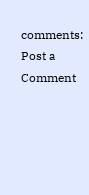comments:
Post a Comment